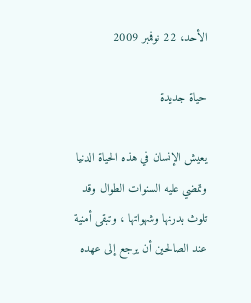الأحد، 22 نوفمبر 2009

حياة جديدة

يعيش الإنسان في هذه الحياة الدنيا وتمضي عليه السنوات الطوال وقد تلوث بدرنها وشهواتها ، وتبقى أمنية عند الصالحين أن يرجع إلى عهده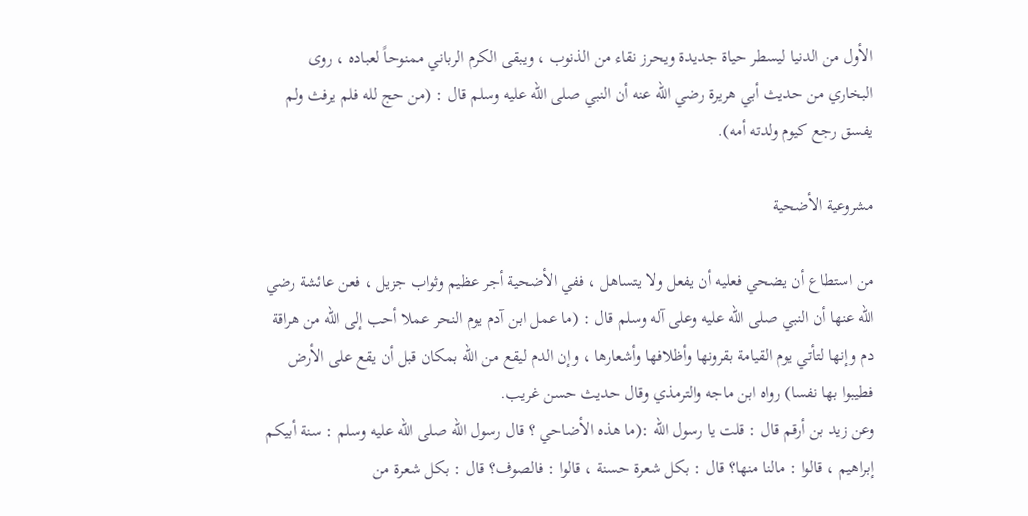الأول من الدنيا ليسطر حياة جديدة ويحرز نقاء من الذنوب ، ويبقى الكرم الرباني ممنوحاً لعباده ، روى البخاري من حديث أبي هريرة رضي الله عنه أن النبي صلى الله عليه وسلم قال : (من حج لله فلم يرفث ولم يفسق رجع كيوم ولدته أمه).

مشروعية الأضحية

من استطاع أن يضحي فعليه أن يفعل ولا يتساهل ، ففي الأضحية أجر عظيم وثواب جزيل ، فعن عائشة رضي الله عنها أن النبي صلى الله عليه وعلى آله وسلم قال : (ما عمل ابن آدم يوم النحر عملا أحب إلى الله من هراقة دم وإنها لتأتي يوم القيامة بقرونها وأظلافها وأشعارها ، وإن الدم ليقع من الله بمكان قبل أن يقع على الأرض فطيبوا بها نفسا) رواه ابن ماجه والترمذي وقال حديث حسن غريب.
وعن زيد بن أرقم قال : قلت يا رسول الله :(ما هذه الأضاحي ؟ قال رسول الله صلى الله عليه وسلم : سنة أبيكم إبراهيم ، قالوا : مالنا منها؟ قال : بكل شعرة حسنة ، قالوا : فالصوف؟ قال : بكل شعرة من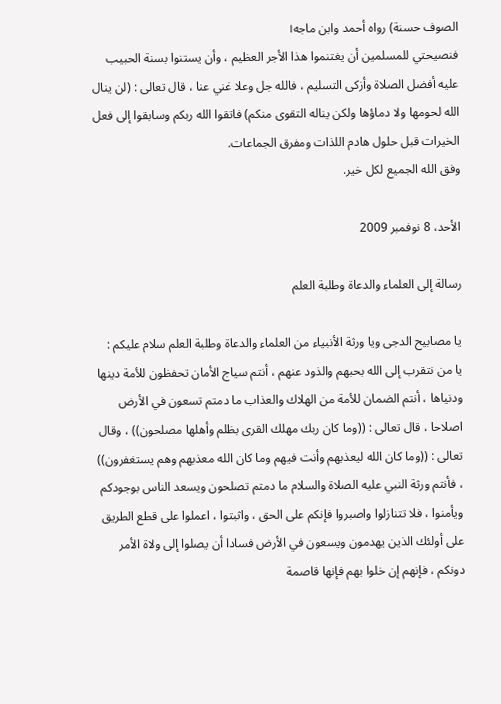الصوف حسنة) رواه أحمد وابن ماجه।
فنصيحتي للمسلمين أن يغتنموا هذا الأجر العظيم ، وأن يستنوا بسنة الحبيب عليه أفضل الصلاة وأزكى التسليم ، فالله جل وعلا غني عنا ، قال تعالى : (لن ينال الله لحومها ولا دماؤها ولكن يناله التقوى منكم) فاتقوا الله ربكم وسابقوا إلى فعل الخيرات قبل حلول هادم اللذات ومفرق الجماعات.
وفق الله الجميع لكل خير.

الأحد، 8 نوفمبر 2009

رسالة إلى العلماء والدعاة وطلبة العلم

يا مصابيح الدجى ويا ورثة الأنبياء من العلماء والدعاة وطلبة العلم سلام عليكم :
يا من نتقرب إلى الله بحبهم والذود عنهم ، أنتم سياج الأمان تحفظون للأمة دينها ودنياها ، أنتم الضمان للأمة من الهلاك والعذاب ما دمتم تسعون في الأرض اصلاحا ، قال تعالى : ((وما كان ربك مهلك القرى بظلم وأهلها مصلحون)) ، وقال تعالى : ((وما كان الله ليعذبهم وأنت فيهم وما كان الله معذبهم وهم يستغفرون)) ، فأنتم ورثة النبي عليه الصلاة والسلام ما دمتم تصلحون ويسعد الناس بوجودكم ويأمنوا ، فلا تتنازلوا واصبروا فإنكم على الحق ، واثبتوا ، اعملوا على قطع الطريق على أولئك الذين يهدمون ويسعون في الأرض فسادا أن يصلوا إلى ولاة الأمر دونكم ، فإنهم إن خلوا بهم فإنها قاصمة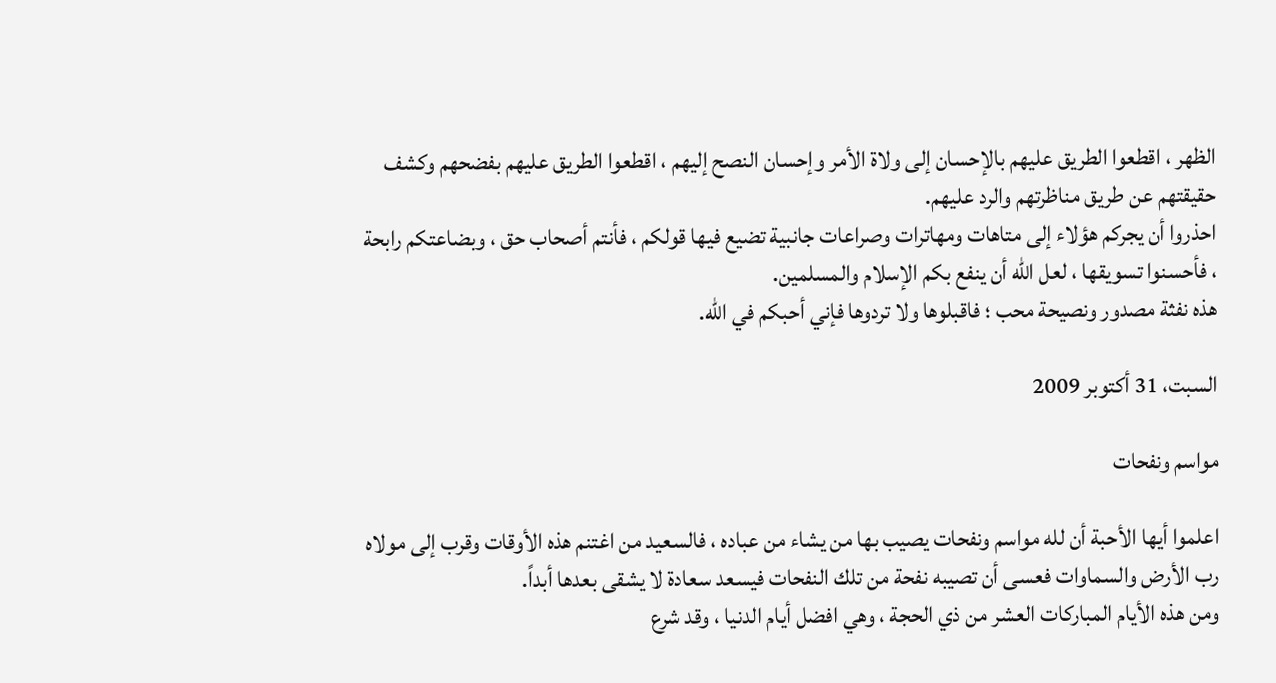الظهر ، اقطعوا الطريق عليهم بالإحسان إلى ولاة الأمر وإحسان النصح إليهم ، اقطعوا الطريق عليهم بفضحهم وكشف حقيقتهم عن طريق مناظرتهم والرد عليهم.
احذروا أن يجركم هؤلاء إلى متاهات ومهاترات وصراعات جانبية تضيع فيها قولكم ، فأنتم أصحاب حق ، وبضاعتكم رابحة ، فأحسنوا تسويقها ، لعل الله أن ينفع بكم الإسلام والمسلمين.
هذه نفثة مصدور ونصيحة محب ؛ فاقبلوها ولا تردوها فإني أحبكم في الله.

السبت، 31 أكتوبر 2009

مواسم ونفحات

اعلموا أيها الأحبة أن لله مواسم ونفحات يصيب بها من يشاء من عباده ، فالسعيد من اغتنم هذه الأوقات وقرب إلى مولاه رب الأرض والسماوات فعسى أن تصيبه نفحة من تلك النفحات فيسعد سعادة لا يشقى بعدها أبداً.
ومن هذه الأيام المباركات العشر من ذي الحجة ، وهي افضل أيام الدنيا ، وقد شرع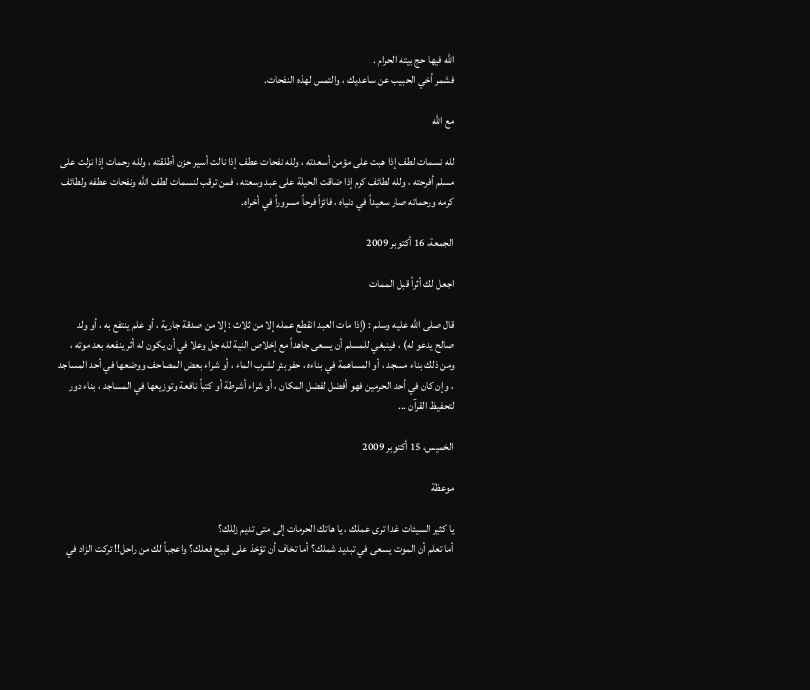الله فيها حج بيته الحرام .
فشمر أخي الحبيب عن ساعديك ، والتمس لهذه النفحات.

مع الله

لله نسمات لطف إذا هبت على مؤمن أسعدته ، ولله نفحات عطف إذا نالت أسير حزن أطلقته ، ولله رحمات إذا نزلت على مسلم أفرحته ، ولله لطائف كرم إذا ضاقت الحيلة على عبد وسعته ، فمن ترقب لنسمات لطف الله ونفحات عطفه ولطائف كرمه ورحماته صار سعيداً في دنياه ، فائزاً فرحاً مسروراً في أخراه.

الجمعة، 16 أكتوبر 2009

اجعل لك أثراً قبل الممات

قال صلى الله عليه وسلم : (إذا مات العبد انقطع عمله إلا من ثلاث : إلا من صدقة جارية ، أو علم ينتفع به ، أو ولد صالح يدعو له) ، فينبغي للمسلم أن يسعى جاهداً مع إخلاص النية لله جل وعلا في أن يكون له أثر ينفعه بعد موته ، ومن ذلك بناء مسجد ، أو المساهمة في بناءه ، حفر بئر لشرب الماء ، أو شراء بعض المصاحف ووضعها في أحد المساجد ، وإن كان في أحد الحرمين فهو أفضل لفضل المكان ، أو شراء أشرطة أو كتباً نافعة وتوزيعها في المساجد ، بناء دور لتحفيظ القرآن ...

الخميس، 15 أكتوبر 2009

موعظة

يا كثير السيئات غدا ترى عملك ، يا هاتك الحرمات إلى متى تديم زللك؟
أما تعلم أن الموت يسعى في تبديد شملك؟ أما تخاف أن تؤخذ على قبيح فعلك؟ واعجباً لك من راحل!! تركت الزاد في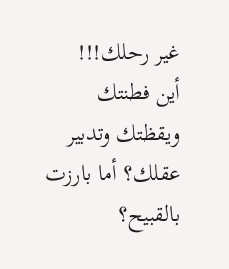غير رحلك!!!
أين فطنتك ويقظتك وتدبير عقلك؟ أما بارزت بالقبيح؟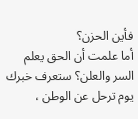فأين الحزن؟
أما علمت أن الحق يعلم السر والعلن؟ ستعرف خبرك يوم ترحل عن الوطن ،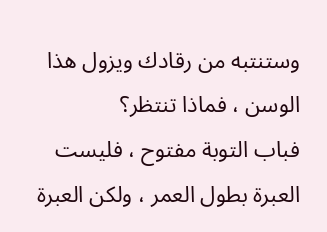وستنتبه من رقادك ويزول هذا الوسن ، فماذا تنتظر؟
فباب التوبة مفتوح ، فليست العبرة بطول العمر ، ولكن العبرة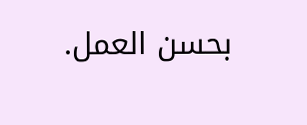بحسن العمل.